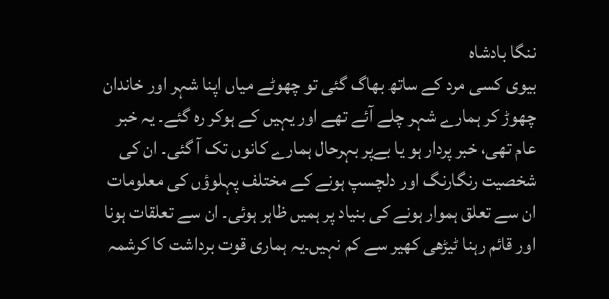ننگا بادشاہ
بیوی کسی مرد کے ساتھ بھاگ گئی تو چھوٹے میاں اپنا شہر اور خاندان چھوڑ کر ہمارے شہر چلے آئے تھے اور یہیں کے ہوکر رہ گئے۔ یہ خبر عام تھی، خبر پردار ہو یا بےپر بہرحال ہمارے کانوں تک آ گئی۔ ان کی شخصیت رنگارنگ اور دلچسپ ہونے کے مختلف پہلوؤں کی معلومات ان سے تعلق ہموار ہونے کی بنیاد پر ہمیں ظاہر ہوئی۔ ان سے تعلقات ہونا اور قائم رہنا ٹیڑھی کھیر سے کم نہیں۔یہ ہماری قوت برداشت کا کرشمہ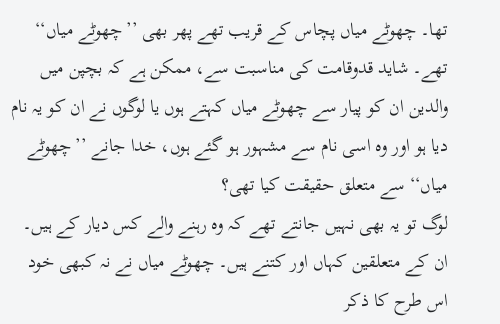تھا۔ چھوٹے میاں پچاس کے قریب تھے پھر بھی ’’چھوٹے میاں‘‘ تھے۔ شاید قدوقامت کی مناسبت سے، ممکن ہے کہ بچپن میں والدین ان کو پیار سے چھوٹے میاں کہتے ہوں یا لوگوں نے ان کو یہ نام دیا ہو اور وہ اسی نام سے مشہور ہو گئے ہوں، خدا جانے ’’چھوٹے میاں‘‘ سے متعلق حقیقت کیا تھی؟
لوگ تو یہ بھی نہیں جانتے تھے کہ وہ رہنے والے کس دیار کے ہیں۔ ان کے متعلقین کہاں اور کتنے ہیں۔ چھوٹے میاں نے نہ کبھی خود اس طرح کا ذکر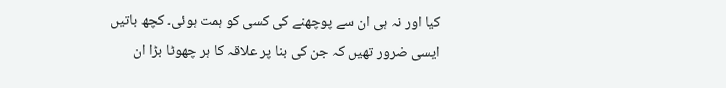کیا اور نہ ہی ان سے پوچھنے کی کسی کو ہمت ہوئی۔ کچھ باتیں ایسی ضرور تھیں کہ جن کی بنا پر علاقہ کا ہر چھوٹا بڑا ان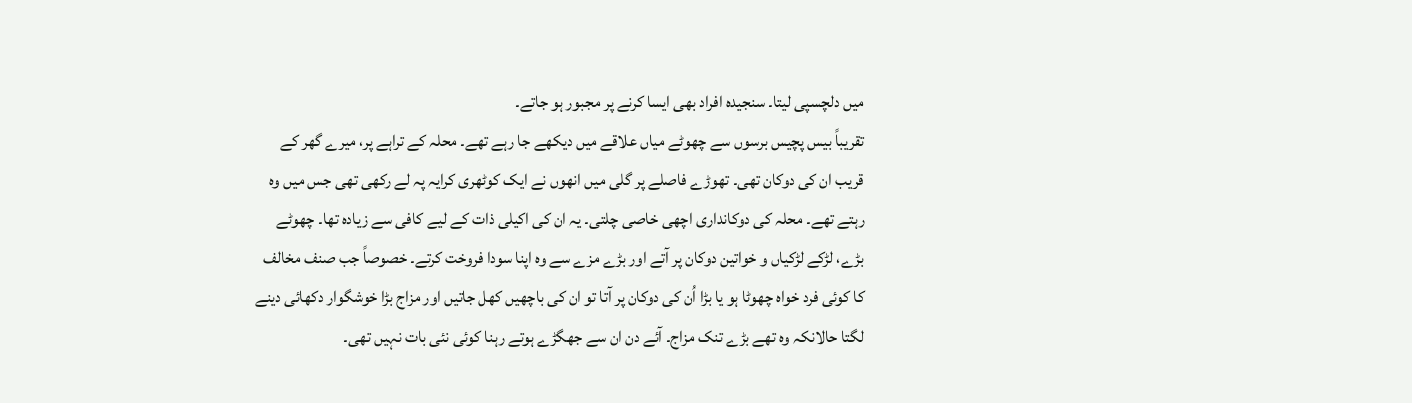میں دلچسپی لیتا۔ سنجیدہ افراد بھی ایسا کرنے پر مجبور ہو جاتے۔
تقریباً بیس پچیس برسوں سے چھوٹے میاں علاقے میں دیکھے جا رہے تھے۔ محلہ کے تراہے پر، میرے گھر کے قریب ان کی دوکان تھی۔ تھوڑے فاصلے پر گلی میں انھوں نے ایک کوٹھری کرایہ پہ لے رکھی تھی جس میں وہ رہتے تھے۔ محلہ کی دوکانداری اچھی خاصی چلتی۔ یہ ان کی اکیلی ذات کے لیے کافی سے زیادہ تھا۔ چھوٹے بڑے، لڑکے لڑکیاں و خواتین دوکان پر آتے اور بڑے مزے سے وہ اپنا سودا فروخت کرتے۔ خصوصاً جب صنف مخالف کا کوئی فرد خواہ چھوٹا ہو یا بڑا اُن کی دوکان پر آتا تو ان کی باچھیں کھل جاتیں اور مزاج بڑا خوشگوار دکھائی دینے لگتا حالانکہ وہ تھے بڑے تنک مزاج۔ آئے دن ان سے جھگڑے ہوتے رہنا کوئی نئی بات نہیں تھی۔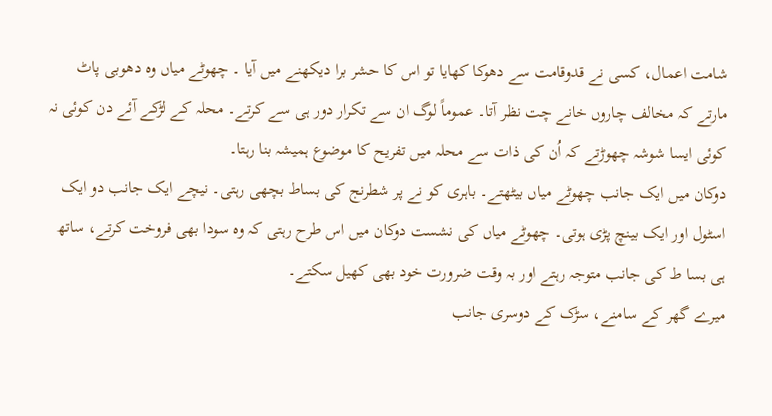شامت اعمال، کسی نے قدوقامت سے دھوکا کھایا تو اس کا حشر برا دیکھنے میں آیا ۔ چھوٹے میاں وہ دھوبی پاٹ مارتے کہ مخالف چاروں خانے چت نظر آتا۔ عموماً لوگ ان سے تکرار دور ہی سے کرتے۔ محلہ کے لڑکے آئے دن کوئی نہ کوئی ایسا شوشہ چھوڑتے کہ اُن کی ذات سے محلہ میں تفریح کا موضوع ہمیشہ بنا رہتا۔
دوکان میں ایک جانب چھوٹے میاں بیٹھتے۔ باہری کو نے پر شطرنج کی بساط بچھی رہتی۔ نیچے ایک جانب دو ایک اسٹول اور ایک بینچ پڑی ہوتی۔ چھوٹے میاں کی نشست دوکان میں اس طرح رہتی کہ وہ سودا بھی فروخت کرتے، ساتھ ہی بسا ط کی جانب متوجہ رہتے اور بہ وقت ضرورت خود بھی کھیل سکتے۔
میرے گھر کے سامنے، سڑک کے دوسری جانب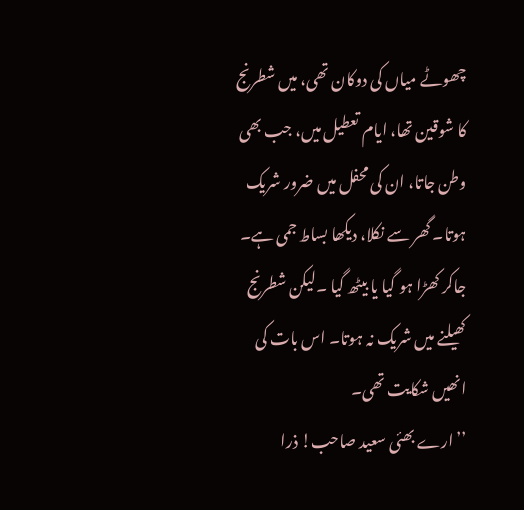چھوٹے میاں کی دوکان تھی، میں شطرنج کا شوقین تھا، ایام تعطیل میں، جب بھی وطن جاتا، ان کی محفل میں ضرور شریک ہوتا۔ گھر سے نکلا، دیکھا بساط جمی ہے۔ جاکر کھڑا ہو گیا یا بیٹھ گیا ۔لیکن شطرنج کھیلنے میں شریک نہ ہوتا۔ اس بات کی انھیں شکایت تھی۔
’’ارے بھئی سعید صاحب! ذرا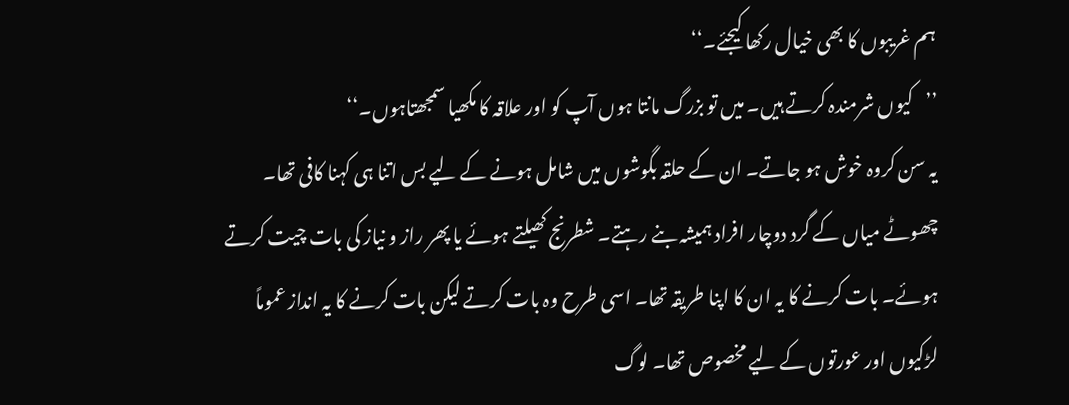ہم غریبوں کا بھی خیال رکھا کیجئے۔‘‘
’’کیوں شرمندہ کرتے ہیں۔ میں تو بزرگ مانتا ہوں آپ کو اور علاقہ کا مکھیا سمجھتاہوں۔‘‘
یہ سن کروہ خوش ہو جاتے۔ ان کے حلقہ بگوشوں میں شامل ہونے کے لیے بس اتنا ہی کہنا کافی تھا۔
چھوٹے میاں کے گرد دوچار افراد ہمیشہ بنے رہتے۔ شطرنج کھیلتے ہوئے یا پھر راز و نیاز کی بات چیت کرتے ہوئے۔ بات کرنے کا یہ ان کا اپنا طریقہ تھا۔ اسی طرح وہ بات کرتے لیکن بات کرنے کا یہ انداز عموماً لڑکیوں اور عورتوں کے لیے مخصوص تھا۔ لوگ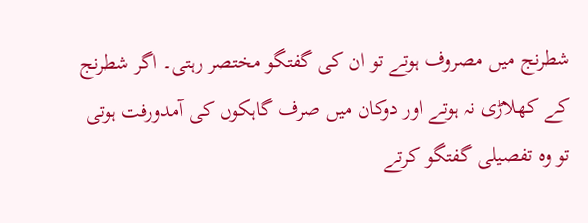شطرنج میں مصروف ہوتے تو ان کی گفتگو مختصر رہتی۔ اگر شطرنج کے کھلاڑی نہ ہوتے اور دوکان میں صرف گاہکوں کی آمدورفت ہوتی تو وہ تفصیلی گفتگو کرتے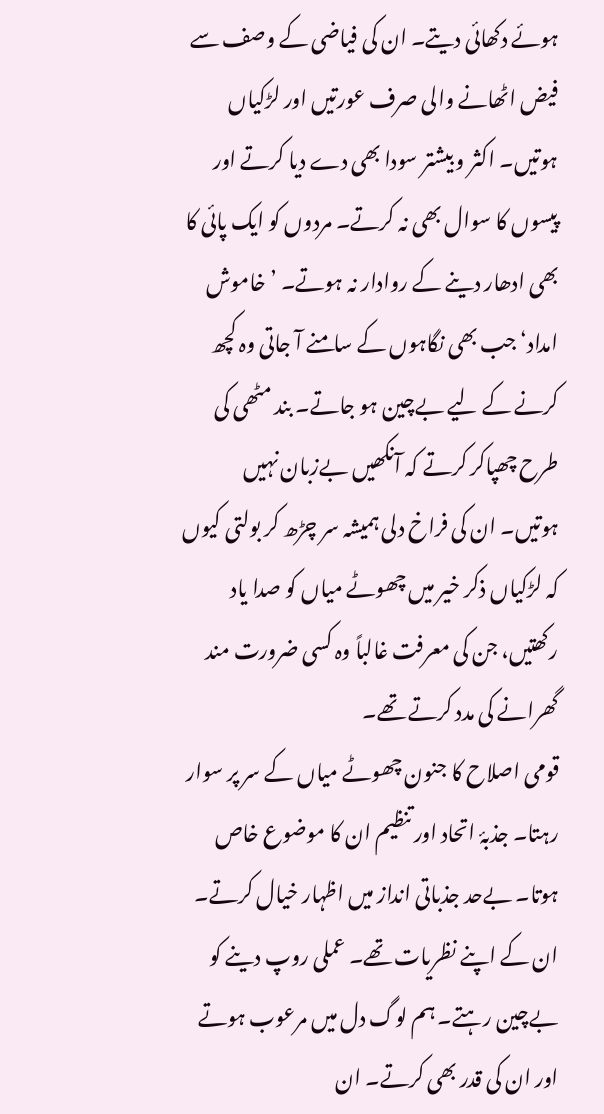ہوئے دکھائی دیتے۔ ان کی فیاضی کے وصف سے فیض اٹھانے والی صرف عورتیں اور لڑکیاں ہوتیں۔ اکثر و بیشتر سودا بھی دے دیا کرتے اور پیسوں کا سوال بھی نہ کرتے۔ مردوں کو ایک پائی کا بھی ادھار دینے کے روادار نہ ہوتے۔ ’خاموش امداد‘ جب بھی نگاہوں کے سامنے آ جاتی وہ کچھ کرنے کے لیے بےچین ہو جاتے۔ بند مٹھی کی طرح چھپاکر کرتے کہ آنکھیں بےزبان نہیں ہوتیں۔ ان کی فراخ دلی ہمیشہ سر چڑھ کر بولتی کیوں کہ لڑکیاں ذکر خیر میں چھوٹے میاں کو صدا یاد رکھتیں، جن کی معرفت غالباً وہ کسی ضرورت مند گھرانے کی مدد کرتے تھے۔
قومی اصلاح کا جنون چھوٹے میاں کے سر پر سوار رہتا۔ جذبۂ اتحاد اور تنظیم ان کا موضوع خاص ہوتا۔ بےحد جذباتی انداز میں اظہار خیال کرتے۔ ان کے اپنے نظریات تھے۔ عملی روپ دینے کو بےچین رہتے۔ ہم لوگ دل میں مرعوب ہوتے اور ان کی قدر بھی کرتے۔ ان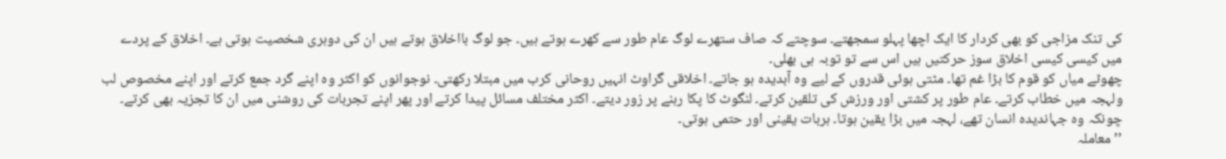کی تنک مزاجی کو بھی کردار کا ایک اچھا پہلو سمجھتے۔ سوچتے کہ صاف ستھرے لوگ عام طور سے کھرے ہوتے ہیں۔ جو لوگ بااخلاق ہوتے ہیں ان کی دوہری شخصیت ہوتی ہے۔ اخلاق کے پردے میں کیسی کیسی اخلاق سوز حرکتیں ہیں اس سے تو توبہ ہی بھلی۔
چھوٹے میاں کو قوم کا بڑا غم تھا۔ مٹتی ہوئی قدروں کے لیے وہ آبدیدہ ہو جاتے۔ اخلاقی گراوٹ انہیں روحانی کرب میں مبتلا رکھتی۔ نوجوانوں کو اکثر وہ اپنے گرد جمع کرتے اور اپنے مخصوص لب ولہجہ میں خطاب کرتے۔ عام طور پر کشتی اور ورزش کی تلقین کرتے۔ لنگوٹ کا پکا رہنے پر زور دیتے۔ اکثر مختلف مسائل پیدا کرتے اور پھر اپنے تجربات کی روشنی میں ان کا تجزیہ بھی کرتے۔ چونکہ وہ جہاندیدہ انسان تھے، لہجہ میں بڑا یقین ہوتا۔ ہربات یقینی اور حتمی ہوتی۔
’’معاملہ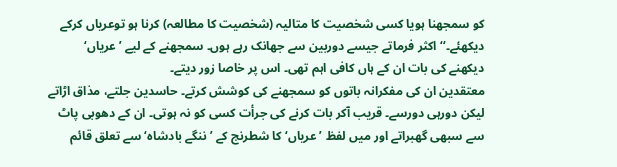کو سمجھنا ہویا کسی شخصیت کا متالیہ (شخصیت کا مطالعہ) کرنا ہو توعریاں کرکے دیکھئے۔‘‘ اکثر فرماتے جیسے دوربین سے جھانک رہے ہوں۔ سمجھنے کے لیے ’عریاں‘ دیکھنے کی بات ان کے ہاں کافی اہم تھی۔ اس پر خاصا زور دیتے۔
معتقدین ان کی مفکرانہ باتوں کو سمجھنے کی کوشش کرتے۔ حاسدین جلتے، مذاق اڑاتے لیکن دورہی دورسے۔ قریب آکر بات کرنے کی جرأت کسی کو نہ ہوتی۔ ان کے دھوبی پاٹ سے سبھی گھبراتے اور میں لفظ ’عریاں‘ کا شطرنج کے ’ننگے بادشاہ‘ سے تعلق قائم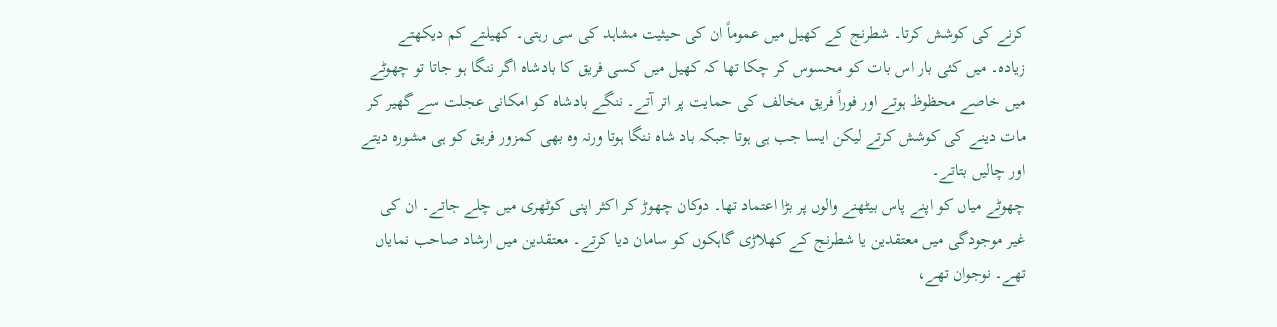کرنے کی کوشش کرتا۔ شطرنج کے کھیل میں عموماً ان کی حیثیت مشاہد کی سی رہتی۔ کھیلتے کم دیکھتے زیادہ۔ میں کئی بار اس بات کو محسوس کر چکا تھا کہ کھیل میں کسی فریق کا بادشاہ اگر ننگا ہو جاتا تو چھوٹے میں خاصے محظوظ ہوتے اور فوراً فریق مخالف کی حمایت پر اتر آتے۔ ننگے بادشاہ کو امکانی عجلت سے گھیر کر مات دینے کی کوشش کرتے لیکن ایسا جب ہی ہوتا جبکہ باد شاہ ننگا ہوتا ورنہ وہ بھی کمزور فریق کو ہی مشورہ دیتے اور چالیں بتاتے۔
چھوٹے میاں کو اپنے پاس بیٹھنے والوں پر بڑا اعتماد تھا۔ دوکان چھوڑ کر اکثر اپنی کوٹھری میں چلے جاتے۔ ان کی غیر موجودگی میں معتقدین یا شطرنج کے کھلاڑی گاہکوں کو سامان دیا کرتے۔ معتقدین میں ارشاد صاحب نمایاں تھے۔ نوجوان تھے،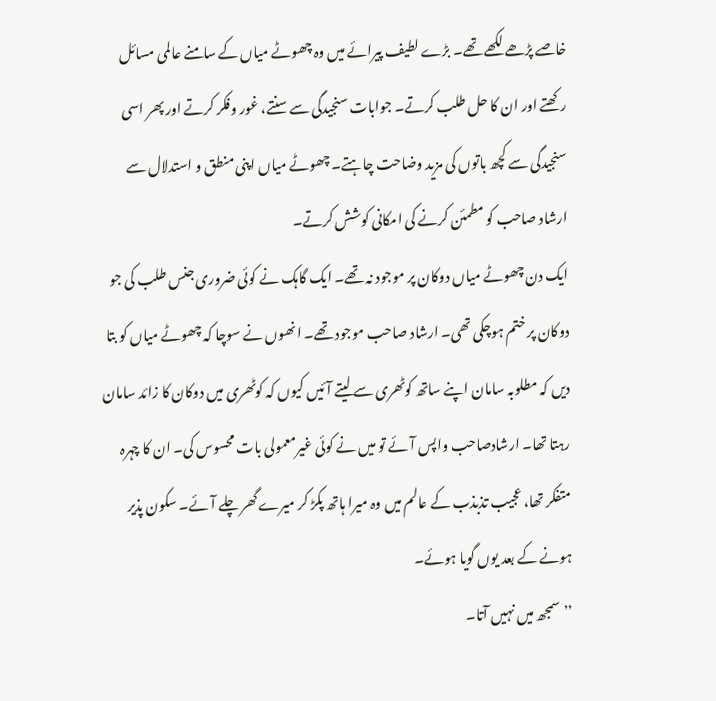خاصے پڑھے لکھے تھے۔ بڑے لطیف پیرائے میں وہ چھوٹے میاں کے سامنے عالمی مسائل رکھتے اور ان کا حل طلب کرتے۔ جوابات سنجیدگی سے سنتے، غور وفکر کرتے اور پھر اسی سنجیدگی سے کچھ باتوں کی مزید وضاحت چاہتے۔ چھوٹے میاں اپنی منطق و استدلال سے ارشاد صاحب کو مطمئن کرنے کی امکانی کوشش کرتے۔
ایک دن چھوٹے میاں دوکان پر موجود نہ تھے۔ ایک گاہک نے کوئی ضروری جنس طلب کی جو دوکان پر ختم ہوچکی تھی۔ ارشاد صاحب موجود تھے۔ انھوں نے سوچا کہ چھوٹے میاں کو بتا دیں کہ مطلوبہ سامان اپنے ساتھ کوٹھری سے لیتے آئیں کیوں کہ کوٹھری میں دوکان کا زائد سامان رہتا تھا۔ ارشادصاحب واپس آئے تو میں نے کوئی غیرمعمولی بات محسوس کی۔ ان کا چہرہ متفکر تھا، عجیب تذبذب کے عالم میں وہ میرا ہاتھ پکڑ کر میرے گھر چلے آئے۔ سکون پذیر ہونے کے بعد یوں گویا ہوئے۔
’’سمجھ میں نہیں آتا۔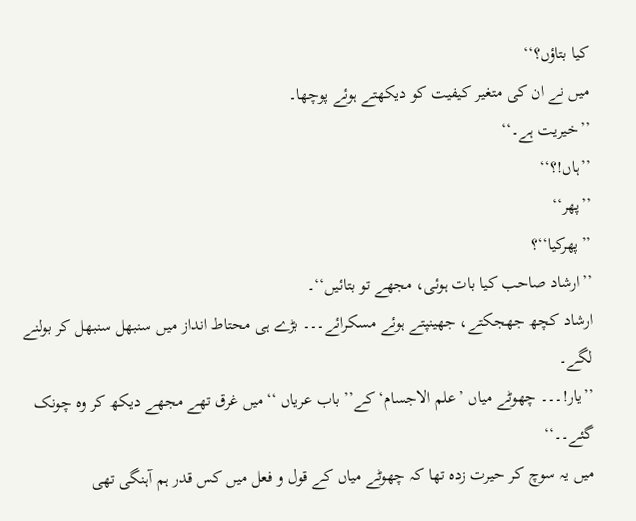کیا بتاؤں؟‘‘
میں نے ان کی متغیر کیفیت کو دیکھتے ہوئے پوچھا۔
’’خیریت ہے۔‘‘
’’ہاں!؟‘‘
’’پھر‘‘
’’پھرکیا‘‘؟
’’ارشاد صاحب کیا بات ہوئی، مجھے تو بتائیں‘‘۔
ارشاد کچھ جھجکتے، جھینپتے ہوئے مسکرائے۔۔۔ بڑے ہی محتاط انداز میں سنبھل سنبھل کر بولنے لگے۔
’’یار!۔۔۔ چھوٹے میاں ’علم الاجسام‘ کے’’ باب عریاں ‘‘میں غرق تھے مجھے دیکھ کر وہ چونک گئے۔۔‘‘
میں یہ سوچ کر حیرت زدہ تھا کہ چھوٹے میاں کے قول و فعل میں کس قدر ہم آہنگی تھی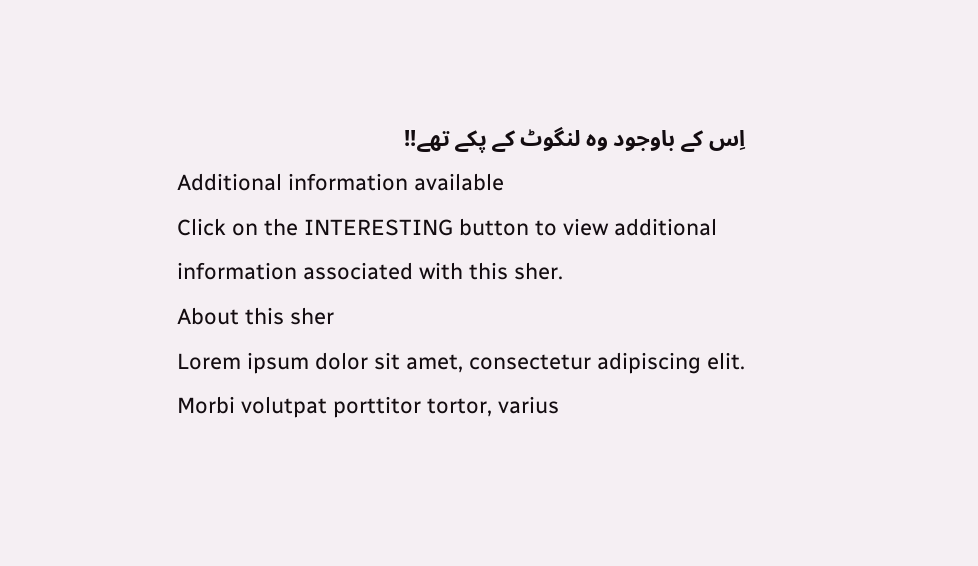اِس کے باوجود وہ لنگوٹ کے پکے تھے!!
Additional information available
Click on the INTERESTING button to view additional information associated with this sher.
About this sher
Lorem ipsum dolor sit amet, consectetur adipiscing elit. Morbi volutpat porttitor tortor, varius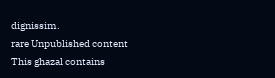dignissim.
rare Unpublished content
This ghazal contains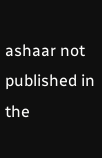ashaar not published in the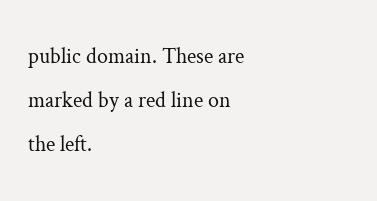public domain. These are marked by a red line on the left.